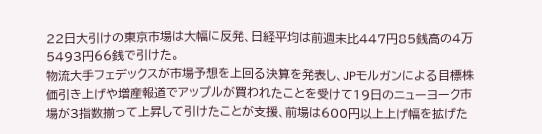22日大引けの東京市場は大幅に反発、日経平均は前週末比447円85銭高の4万5493円66銭で引けた。
物流大手フェデックスが市場予想を上回る決算を発表し、JPモルガンによる目標株価引き上げや増産報道でアップルが買われたことを受けて19日のニューヨーク市場が3指数揃って上昇して引けたことが支援、前場は600円以上上げ幅を拡げた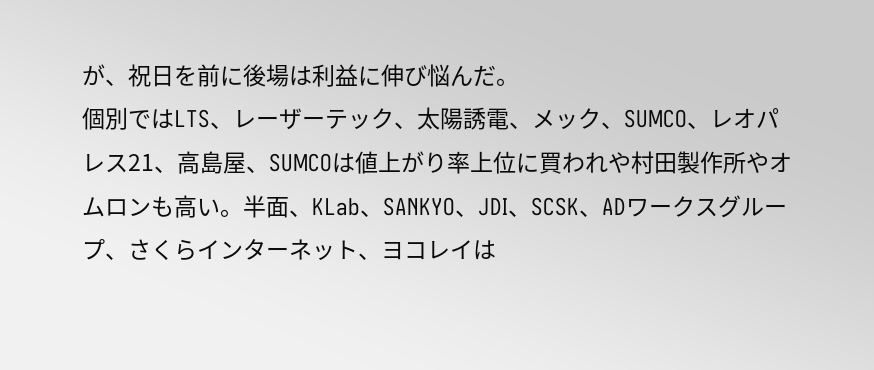が、祝日を前に後場は利益に伸び悩んだ。
個別ではLTS、レーザーテック、太陽誘電、メック、SUMCO、レオパレス21、高島屋、SUMCOは値上がり率上位に買われや村田製作所やオムロンも高い。半面、KLab、SANKYO、JDI、SCSK、ADワークスグループ、さくらインターネット、ヨコレイは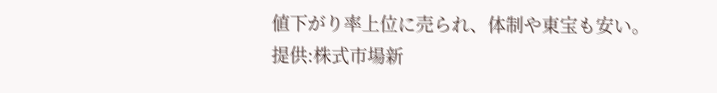値下がり率上位に売られ、体制や東宝も安い。
提供:株式市場新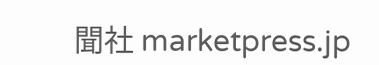聞社 marketpress.jp